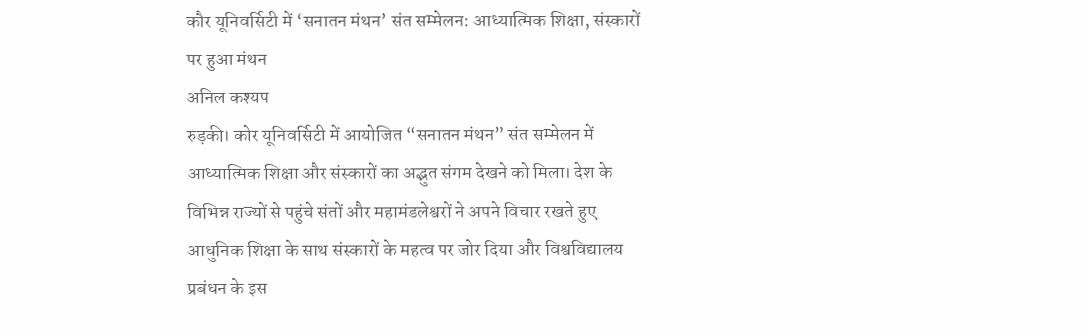कौर यूनिवर्सिटी में ‘सनातन मंथन’ संत सम्मेलन: आध्यात्मिक शिक्षा, संस्कारों पर हुआ मंथन
अनिल कश्यप
रुड़की। कोर यूनिवर्सिटी में आयोजित “सनातन मंथन” संत सम्मेलन में आध्यात्मिक शिक्षा और संस्कारों का अद्भुत संगम देखने को मिला। देश के विभिन्न राज्यों से पहुंचे संतों और महामंडलेश्वरों ने अपने विचार रखते हुए आधुनिक शिक्षा के साथ संस्कारों के महत्व पर जोर दिया और विश्वविद्यालय प्रबंधन के इस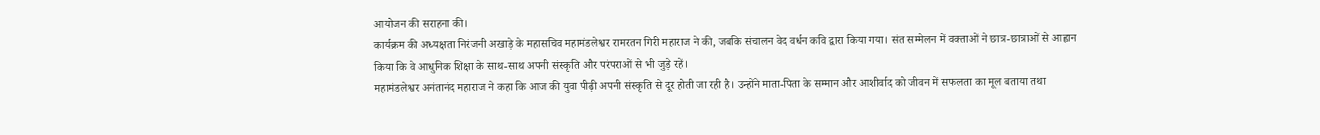आयोजन की सराहना की।
कार्यक्रम की अध्यक्षता निरंजनी अखाड़े के महासचिव महामंडलेश्वर रामरतन गिरी महाराज ने की, जबकि संचालन वेद वर्धन कवि द्वारा किया गया। संत सम्मेलन में वक्ताओं ने छात्र-छात्राओं से आह्वान किया कि वे आधुनिक शिक्षा के साथ-साथ अपनी संस्कृति और परंपराओं से भी जुड़े रहें।
महामंडलेश्वर अनंतानंद महाराज ने कहा कि आज की युवा पीढ़ी अपनी संस्कृति से दूर होती जा रही है। उन्होंने माता-पिता के सम्मान और आशीर्वाद को जीवन में सफलता का मूल बताया तथा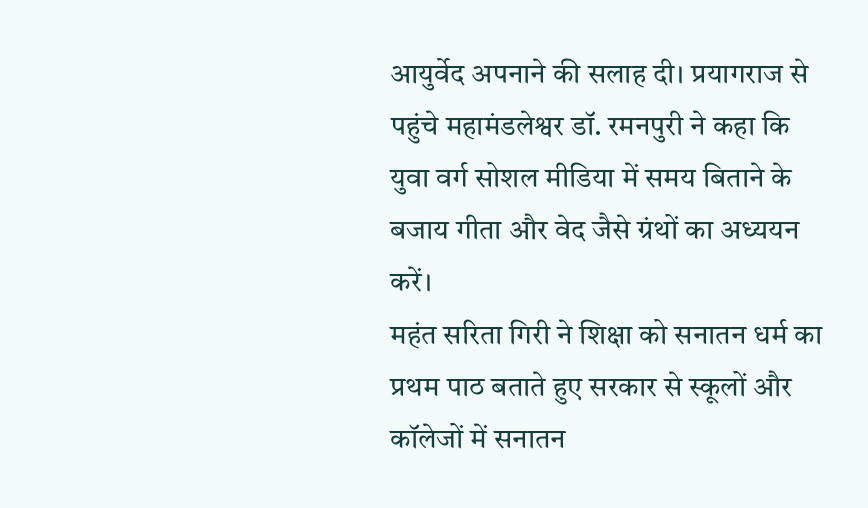आयुर्वेद अपनाने की सलाह दी। प्रयागराज से पहुंचे महामंडलेश्वर डॉ. रमनपुरी ने कहा कि युवा वर्ग सोशल मीडिया में समय बिताने के बजाय गीता और वेद जैसे ग्रंथों का अध्ययन करें।
महंत सरिता गिरी ने शिक्षा को सनातन धर्म का प्रथम पाठ बताते हुए सरकार से स्कूलों और कॉलेजों में सनातन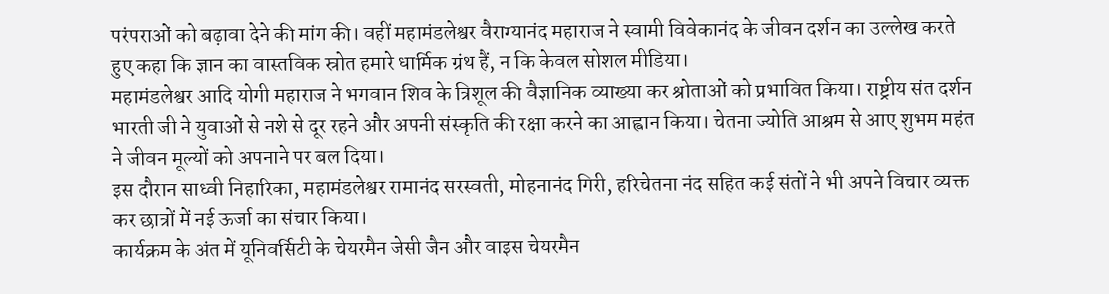परंपराओं को बढ़ावा देने की मांग की। वहीं महामंडलेश्वर वैराग्यानंद महाराज ने स्वामी विवेकानंद के जीवन दर्शन का उल्लेख करते हुए कहा कि ज्ञान का वास्तविक स्रोत हमारे धार्मिक ग्रंथ हैं, न कि केवल सोशल मीडिया।
महामंडलेश्वर आदि योगी महाराज ने भगवान शिव के त्रिशूल की वैज्ञानिक व्याख्या कर श्रोताओं को प्रभावित किया। राष्ट्रीय संत दर्शन भारती जी ने युवाओं से नशे से दूर रहने और अपनी संस्कृति की रक्षा करने का आह्वान किया। चेतना ज्योति आश्रम से आए शुभम महंत ने जीवन मूल्यों को अपनाने पर बल दिया।
इस दौरान साध्वी निहारिका, महामंडलेश्वर रामानंद सरस्वती, मोहनानंद गिरी, हरिचेतना नंद सहित कई संतों ने भी अपने विचार व्यक्त कर छात्रों में नई ऊर्जा का संचार किया।
कार्यक्रम के अंत में यूनिवर्सिटी के चेयरमैन जेसी जैन और वाइस चेयरमैन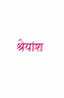श्रेयांश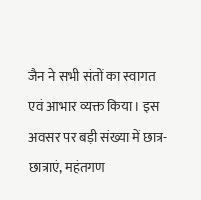जैन ने सभी संतों का स्वागत एवं आभार व्यक्त किया। इस अवसर पर बड़ी संख्या में छात्र-छात्राएं, महंतगण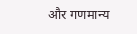और गणमान्य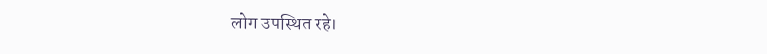लोग उपस्थित रहे।